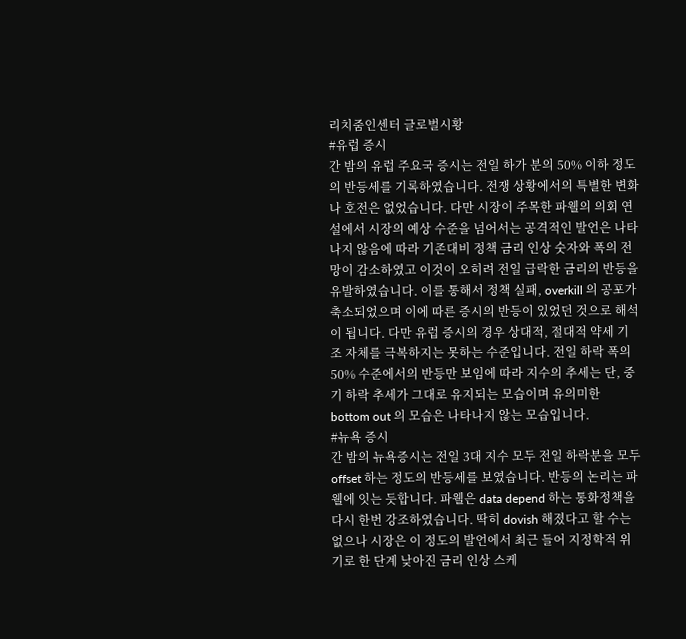리치줌인센터 글로벌시황
#유럽 증시
간 밤의 유럽 주요국 증시는 전일 하가 분의 50% 이하 정도의 반등세를 기록하였습니다. 전쟁 상황에서의 특별한 변화나 호전은 없었습니다. 다만 시장이 주목한 파웰의 의회 연설에서 시장의 예상 수준을 넘어서는 공격적인 발언은 나타나지 않음에 따라 기존대비 정책 금리 인상 숫자와 폭의 전망이 감소하였고 이것이 오히려 전일 급락한 금리의 반등을 유발하였습니다. 이를 통해서 정책 실패, overkill 의 공포가 축소되었으며 이에 따른 증시의 반등이 있었던 것으로 해석이 됩니다. 다만 유럽 증시의 경우 상대적, 절대적 약세 기조 자체를 극복하지는 못하는 수준입니다. 전일 하락 폭의 50% 수준에서의 반등만 보임에 따라 지수의 추세는 단, 중기 하락 추세가 그대로 유지되는 모습이며 유의미한 bottom out 의 모습은 나타나지 않는 모습입니다.
#뉴욕 증시
간 밤의 뉴욕증시는 전일 3대 지수 모두 전일 하락분을 모두 offset 하는 정도의 반등세를 보였습니다. 반등의 논리는 파웰에 잇는 듯합니다. 파웰은 data depend 하는 통화정책을 다시 한번 강조하였습니다. 딱히 dovish 해졌다고 할 수는 없으나 시장은 이 정도의 발언에서 최근 들어 지정학적 위기로 한 단계 낮아진 금리 인상 스케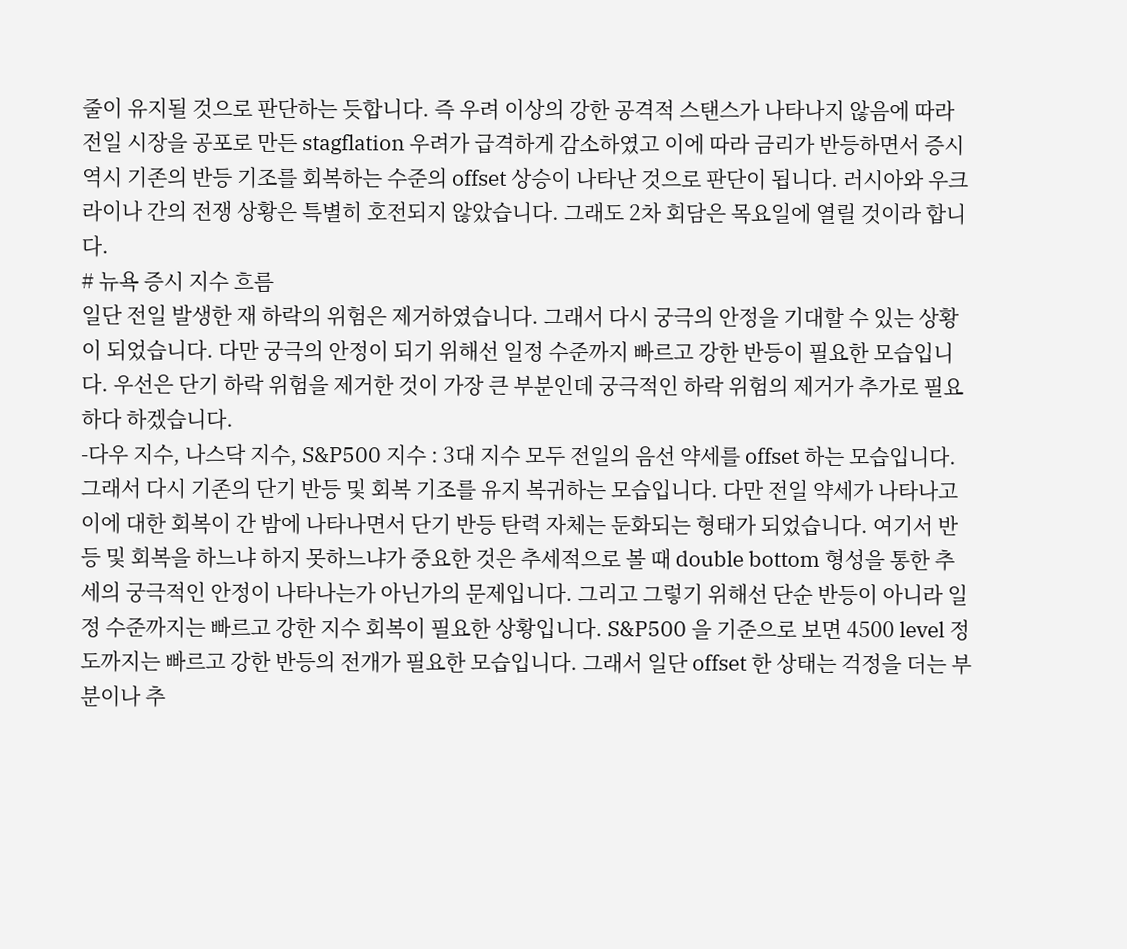줄이 유지될 것으로 판단하는 듯합니다. 즉 우려 이상의 강한 공격적 스탠스가 나타나지 않음에 따라 전일 시장을 공포로 만든 stagflation 우려가 급격하게 감소하였고 이에 따라 금리가 반등하면서 증시 역시 기존의 반등 기조를 회복하는 수준의 offset 상승이 나타난 것으로 판단이 됩니다. 러시아와 우크라이나 간의 전쟁 상황은 특별히 호전되지 않았습니다. 그래도 2차 회담은 목요일에 열릴 것이라 합니다.
# 뉴욕 증시 지수 흐름
일단 전일 발생한 재 하락의 위험은 제거하였습니다. 그래서 다시 궁극의 안정을 기대할 수 있는 상황이 되었습니다. 다만 궁극의 안정이 되기 위해선 일정 수준까지 빠르고 강한 반등이 필요한 모습입니다. 우선은 단기 하락 위험을 제거한 것이 가장 큰 부분인데 궁극적인 하락 위험의 제거가 추가로 필요하다 하겠습니다.
-다우 지수, 나스닥 지수, S&P500 지수 : 3대 지수 모두 전일의 음선 약세를 offset 하는 모습입니다. 그래서 다시 기존의 단기 반등 및 회복 기조를 유지 복귀하는 모습입니다. 다만 전일 약세가 나타나고 이에 대한 회복이 간 밤에 나타나면서 단기 반등 탄력 자체는 둔화되는 형태가 되었습니다. 여기서 반등 및 회복을 하느냐 하지 못하느냐가 중요한 것은 추세적으로 볼 때 double bottom 형성을 통한 추세의 궁극적인 안정이 나타나는가 아닌가의 문제입니다. 그리고 그렇기 위해선 단순 반등이 아니라 일정 수준까지는 빠르고 강한 지수 회복이 필요한 상황입니다. S&P500 을 기준으로 보면 4500 level 정도까지는 빠르고 강한 반등의 전개가 필요한 모습입니다. 그래서 일단 offset 한 상태는 걱정을 더는 부분이나 추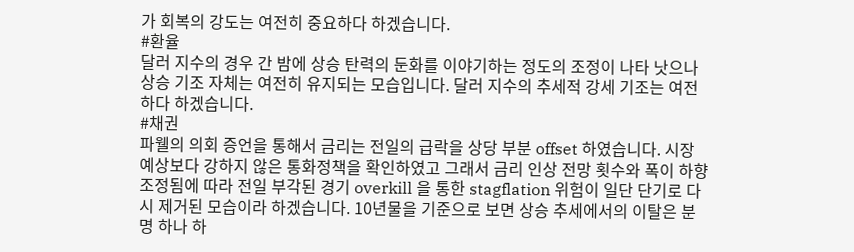가 회복의 강도는 여전히 중요하다 하겠습니다.
#환율
달러 지수의 경우 간 밤에 상승 탄력의 둔화를 이야기하는 정도의 조정이 나타 낫으나 상승 기조 자체는 여전히 유지되는 모습입니다. 달러 지수의 추세적 강세 기조는 여전하다 하겠습니다.
#채권
파웰의 의회 증언을 통해서 금리는 전일의 급락을 상당 부분 offset 하였습니다. 시장 예상보다 강하지 않은 통화정책을 확인하였고 그래서 금리 인상 전망 횟수와 폭이 하향 조정됨에 따라 전일 부각된 경기 overkill 을 통한 stagflation 위험이 일단 단기로 다시 제거된 모습이라 하겠습니다. 10년물을 기준으로 보면 상승 추세에서의 이탈은 분명 하나 하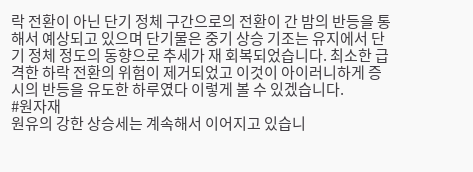락 전환이 아닌 단기 정체 구간으로의 전환이 간 밤의 반등을 통해서 예상되고 있으며 단기물은 중기 상승 기조는 유지에서 단기 정체 정도의 동향으로 추세가 재 회복되었습니다. 최소한 급격한 하락 전환의 위험이 제거되었고 이것이 아이러니하게 증시의 반등을 유도한 하루였다 이렇게 볼 수 있겠습니다.
#원자재
원유의 강한 상승세는 계속해서 이어지고 있습니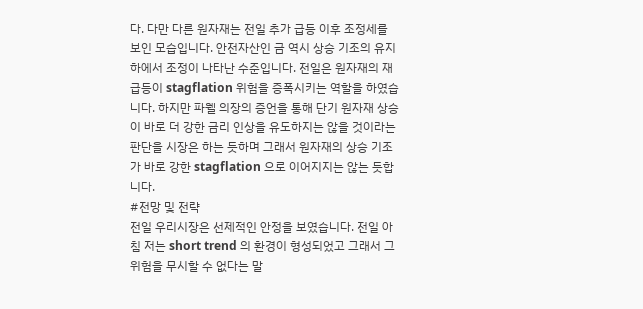다. 다만 다른 원자재는 전일 추가 급등 이후 조정세를 보인 모습입니다. 안전자산인 금 역시 상승 기조의 유지 하에서 조정이 나타난 수준입니다. 전일은 원자재의 재 급등이 stagflation 위험을 증폭시키는 역할을 하였습니다. 하지만 파웰 의장의 증언을 통해 단기 원자재 상승이 바로 더 강한 금리 인상을 유도하지는 않을 것이라는 판단을 시장은 하는 듯하며 그래서 원자재의 상승 기조가 바로 강한 stagflation 으로 이어지지는 않는 듯합니다.
#전망 및 전략
전일 우리시장은 선제적인 안정을 보였습니다. 전일 아침 저는 short trend 의 환경이 형성되었고 그래서 그 위험을 무시할 수 없다는 말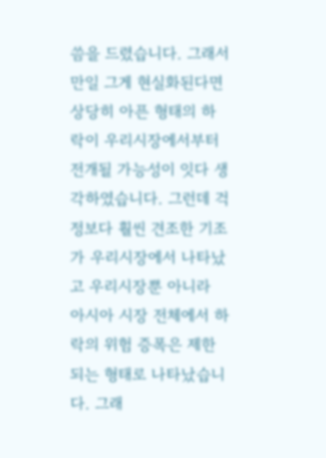씀을 드렸습니다. 그래서 만일 그게 현실화된다면 상당히 아픈 형태의 하락이 우리시장에서부터 전개될 가능성이 잇다 생각하였습니다. 그런데 걱정보다 훨씬 견조한 기조가 우리시장에서 나타났고 우리시장뿐 아니라 아시아 시장 전체에서 하락의 위험 증폭은 제한되는 형태로 나타났습니다. 그래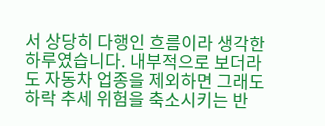서 상당히 다행인 흐름이라 생각한 하루였습니다. 내부적으로 보더라도 자동차 업종을 제외하면 그래도 하락 추세 위험을 축소시키는 반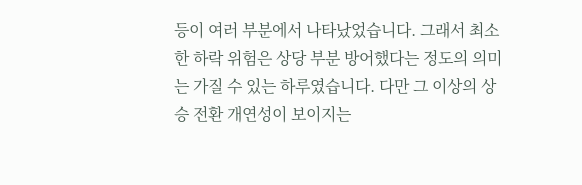등이 여러 부분에서 나타났었습니다. 그래서 최소한 하락 위험은 상당 부분 방어했다는 정도의 의미는 가질 수 있는 하루였습니다. 다만 그 이상의 상승 전환 개연성이 보이지는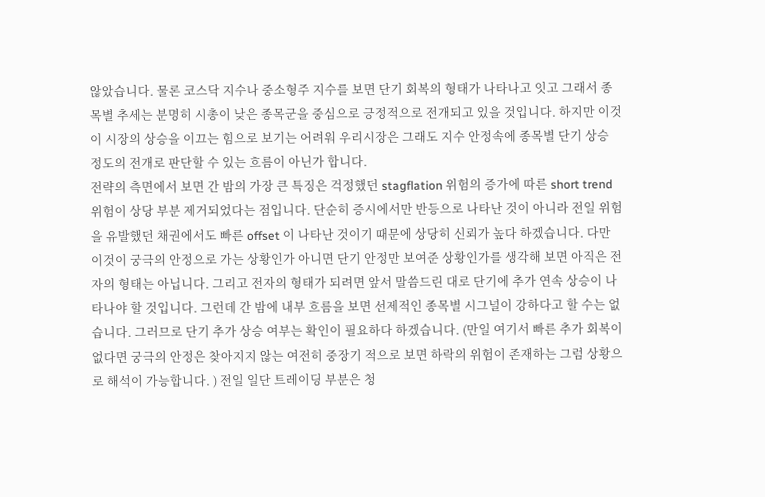않았습니다. 물론 코스닥 지수나 중소형주 지수를 보면 단기 회복의 형태가 나타나고 잇고 그래서 종목별 추세는 분명히 시총이 낮은 종목군을 중심으로 긍정적으로 전개되고 있을 것입니다. 하지만 이것이 시장의 상승을 이끄는 힘으로 보기는 어려워 우리시장은 그래도 지수 안정속에 종목별 단기 상승 정도의 전개로 판단할 수 있는 흐름이 아닌가 합니다.
전략의 측면에서 보면 간 밤의 가장 큰 특징은 걱정했던 stagflation 위험의 증가에 따른 short trend 위험이 상당 부분 제거되었다는 점입니다. 단순히 증시에서만 반등으로 나타난 것이 아니라 전일 위험을 유발했던 채권에서도 빠른 offset 이 나타난 것이기 때문에 상당히 신뢰가 높다 하겠습니다. 다만 이것이 궁극의 안정으로 가는 상황인가 아니면 단기 안정만 보여준 상황인가를 생각해 보면 아직은 전자의 형태는 아닙니다. 그리고 전자의 형태가 되려면 앞서 말씀드린 대로 단기에 추가 연속 상승이 나타나야 할 것입니다. 그런데 간 밤에 내부 흐름을 보면 선제적인 종목별 시그널이 강하다고 할 수는 없습니다. 그러므로 단기 추가 상승 여부는 확인이 필요하다 하겠습니다. (만일 여기서 빠른 추가 회복이 없다면 궁극의 안정은 찾아지지 않는 여전히 중장기 적으로 보면 하락의 위험이 존재하는 그럼 상황으로 해석이 가능합니다. ) 전일 일단 트레이딩 부분은 청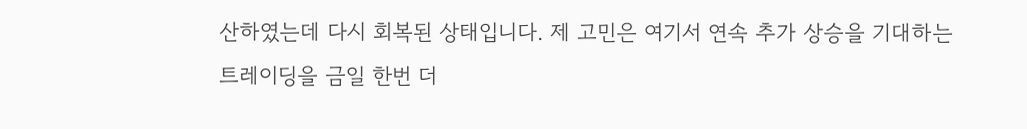산하였는데 다시 회복된 상태입니다. 제 고민은 여기서 연속 추가 상승을 기대하는 트레이딩을 금일 한번 더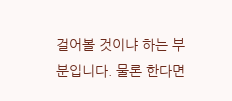걸어볼 것이냐 하는 부분입니다. 물론 한다면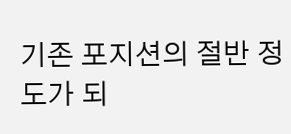기존 포지션의 절반 정도가 되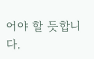어야 할 듯합니다.